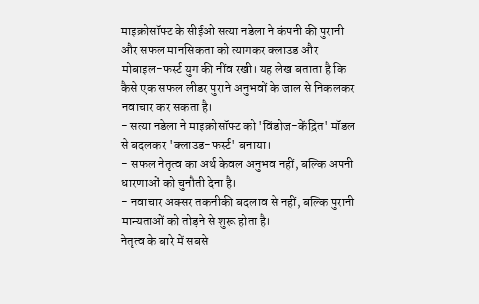माइक्रोसॉफ्ट के सीईओ सत्या नडेला ने कंपनी की पुरानी और सफल मानसिकता को त्यागकर क्लाउड और मोबाइल-फर्स्ट युग की नींव रखी। यह लेख बताता है कि कैसे एक सफल लीडर पुराने अनुभवों के जाल से निकलकर नवाचार कर सकता है।
- सत्या नडेला ने माइक्रोसॉफ्ट को 'विंडोज-केंद्रित' मॉडल से बदलकर 'क्लाउड-फर्स्ट' बनाया।
- सफल नेतृत्व का अर्थ केवल अनुभव नहीं, बल्कि अपनी धारणाओं को चुनौती देना है।
- नवाचार अक्सर तकनीकी बदलाव से नहीं, बल्कि पुरानी मान्यताओं को तोड़ने से शुरू होता है।
नेतृत्व के बारे में सबसे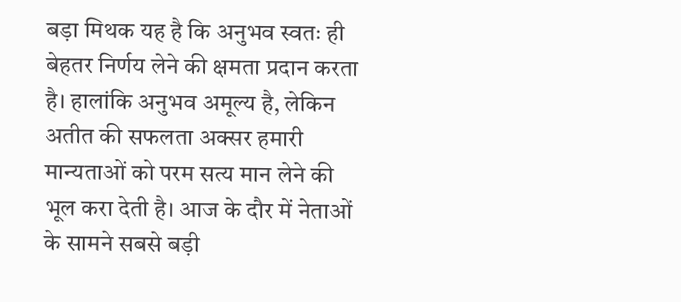बड़ा मिथक यह है कि अनुभव स्वतः ही बेहतर निर्णय लेने की क्षमता प्रदान करता है। हालांकि अनुभव अमूल्य है, लेकिन अतीत की सफलता अक्सर हमारी मान्यताओं को परम सत्य मान लेने की भूल करा देती है। आज के दौर में नेताओं के सामने सबसे बड़ी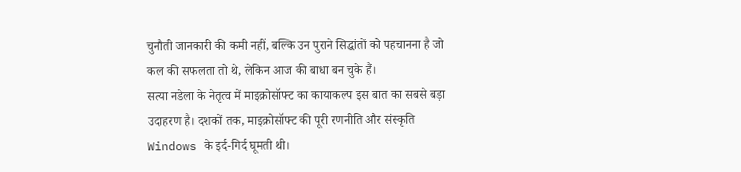चुनौती जानकारी की कमी नहीं, बल्कि उन पुराने सिद्धांतों को पहचानना है जो कल की सफलता तो थे, लेकिन आज की बाधा बन चुके हैं।
सत्या नडेला के नेतृत्व में माइक्रोसॉफ्ट का कायाकल्प इस बात का सबसे बड़ा उदाहरण है। दशकों तक, माइक्रोसॉफ्ट की पूरी रणनीति और संस्कृति Windows के इर्द-गिर्द घूमती थी।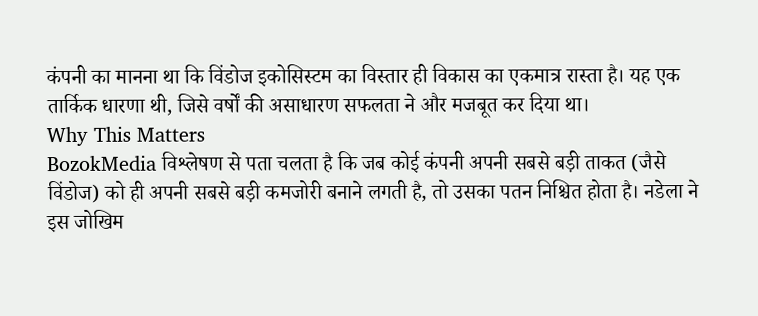कंपनी का मानना था कि विंडोज इकोसिस्टम का विस्तार ही विकास का एकमात्र रास्ता है। यह एक तार्किक धारणा थी, जिसे वर्षों की असाधारण सफलता ने और मजबूत कर दिया था।
Why This Matters
BozokMedia विश्लेषण से पता चलता है कि जब कोई कंपनी अपनी सबसे बड़ी ताकत (जैसे विंडोज) को ही अपनी सबसे बड़ी कमजोरी बनाने लगती है, तो उसका पतन निश्चित होता है। नडेला ने इस जोखिम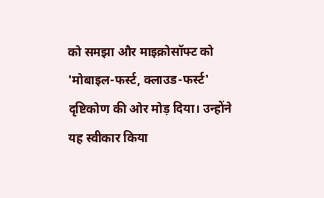को समझा और माइक्रोसॉफ्ट को 'मोबाइल-फर्स्ट, क्लाउड-फर्स्ट' दृष्टिकोण की ओर मोड़ दिया। उन्होंने यह स्वीकार किया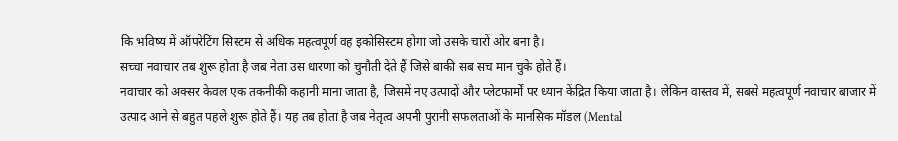कि भविष्य में ऑपरेटिंग सिस्टम से अधिक महत्वपूर्ण वह इकोसिस्टम होगा जो उसके चारों ओर बना है।
सच्चा नवाचार तब शुरू होता है जब नेता उस धारणा को चुनौती देते हैं जिसे बाकी सब सच मान चुके होते हैं।
नवाचार को अक्सर केवल एक तकनीकी कहानी माना जाता है, जिसमें नए उत्पादों और प्लेटफार्मों पर ध्यान केंद्रित किया जाता है। लेकिन वास्तव में, सबसे महत्वपूर्ण नवाचार बाजार में उत्पाद आने से बहुत पहले शुरू होते हैं। यह तब होता है जब नेतृत्व अपनी पुरानी सफलताओं के मानसिक मॉडल (Mental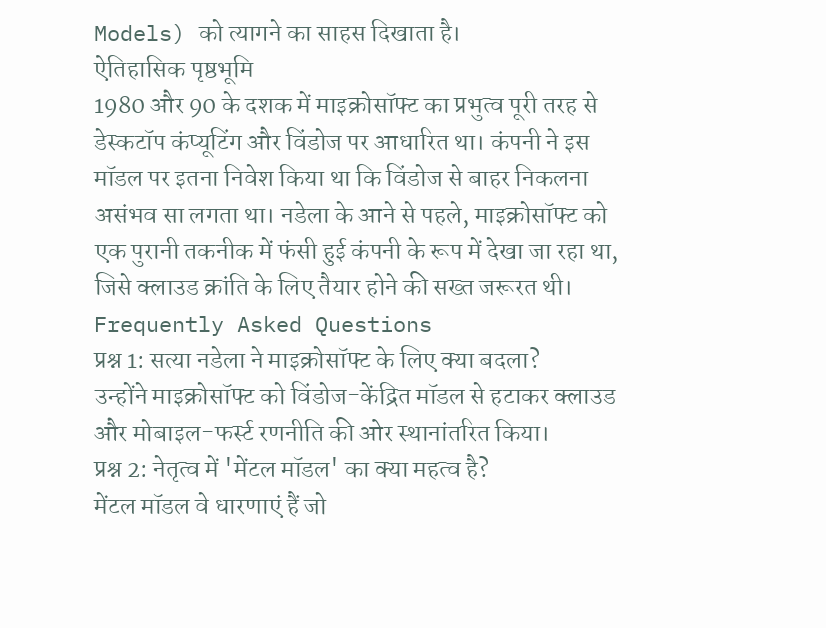Models) को त्यागने का साहस दिखाता है।
ऐतिहासिक पृष्ठभूमि
1980 और 90 के दशक में माइक्रोसॉफ्ट का प्रभुत्व पूरी तरह से डेस्कटॉप कंप्यूटिंग और विंडोज पर आधारित था। कंपनी ने इस मॉडल पर इतना निवेश किया था कि विंडोज से बाहर निकलना असंभव सा लगता था। नडेला के आने से पहले, माइक्रोसॉफ्ट को एक पुरानी तकनीक में फंसी हुई कंपनी के रूप में देखा जा रहा था, जिसे क्लाउड क्रांति के लिए तैयार होने की सख्त जरूरत थी।
Frequently Asked Questions
प्रश्न 1: सत्या नडेला ने माइक्रोसॉफ्ट के लिए क्या बदला?
उन्होंने माइक्रोसॉफ्ट को विंडोज-केंद्रित मॉडल से हटाकर क्लाउड और मोबाइल-फर्स्ट रणनीति की ओर स्थानांतरित किया।
प्रश्न 2: नेतृत्व में 'मेंटल मॉडल' का क्या महत्व है?
मेंटल मॉडल वे धारणाएं हैं जो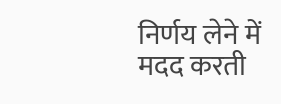निर्णय लेने में मदद करती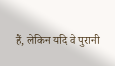हैं, लेकिन यदि वे पुरानी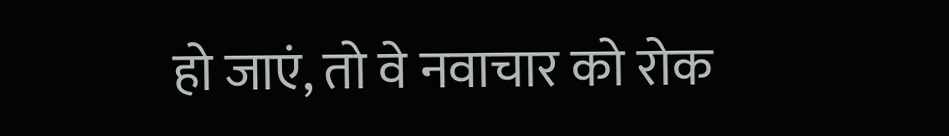हो जाएं, तो वे नवाचार को रोक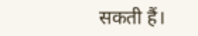सकती हैं।